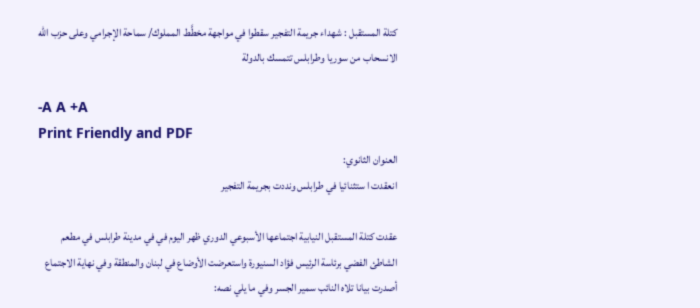كتلة المستقبل : شهداء جريمة التفجير سقطوا في مواجهة مخطَّط المملوك/ سماحة الإجرامي وعلى حزب الله الانسحاب من سوريا وطرابلس تتمسك بالدولة

-A A +A
Print Friendly and PDF
العنوان الثانوي:
انعقدت ا ستثنائيا في طرابلس ونددت بجريمة التفجير

عقدت كتلة المستقبل النيابية اجتماعها الأسبوعي الدوري ظهر اليوم في في مدينة طرابلس في مطعم الشاطئ الفضي برئاسة الرئيس فؤاد السنيورة واستعرضت الأوضاع في لبنان والمنطقة وفي نهاية الاجتماع أصدرت بيانا تلاه النائب سمير الجسر وفي ما يلي نصه: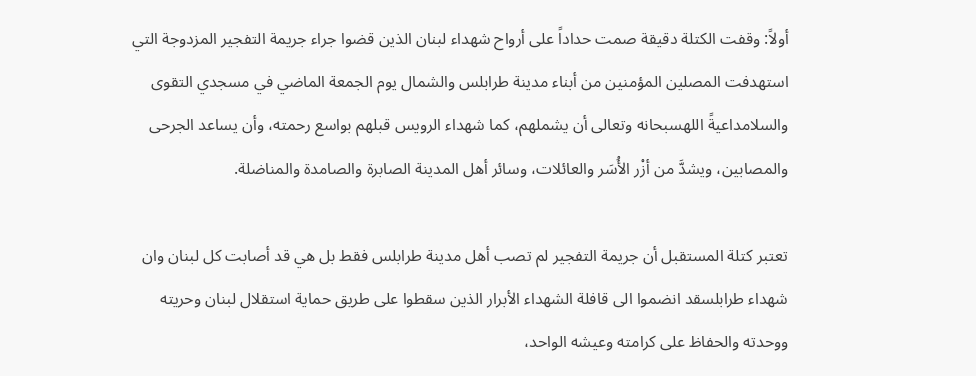أولاً: وقفت الكتلة دقيقة صمت حداداً على أرواح شهداء لبنان الذين قضوا جراء جريمة التفجير المزدوجة التي استهدفت المصلين المؤمنين من أبناء مدينة طرابلس والشمال يوم الجمعة الماضي في مسجدي التقوى والسلامداعيةً اللهسبحانه وتعالى أن يشملهم، كما شهداء الرويس قبلهم بواسع رحمته، وأن يساعد الجرحى والمصابين، ويشدَّ من أزْر الأُسَر والعائلات، وسائر أهل المدينة الصابرة والصامدة والمناضلة.

تعتبر كتلة المستقبل أن جريمة التفجير لم تصب أهل مدينة طرابلس فقط بل هي قد أصابت كل لبنان وان شهداء طرابلسقد انضموا الى قافلة الشهداء الأبرار الذين سقطوا على طريق حماية استقلال لبنان وحريته ووحدته والحفاظ على كرامته وعيشه الواحد،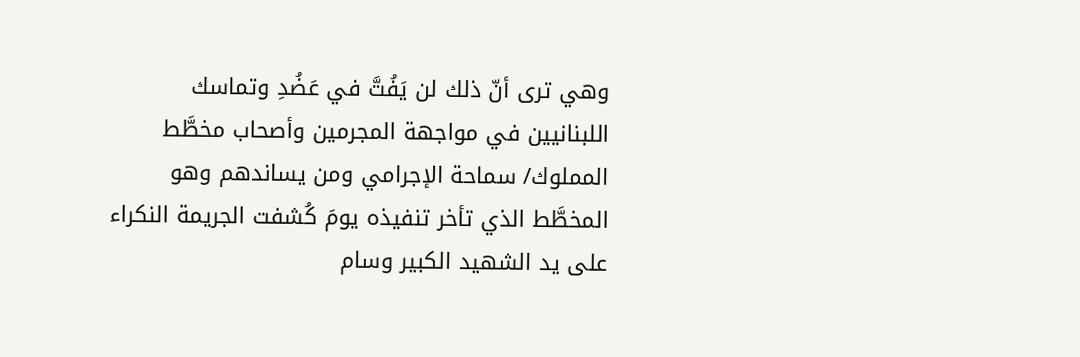وهي ترى أنّ ذلك لن يَفُتَّ في عَضُدِ وتماسك اللبنانيين في مواجهة المجرمين وأصحاب مخطَّط المملوك/ سماحة الإجرامي ومن يساندهم وهو المخطَّط الذي تأخر تنفيذه يومَ كُشفت الجريمة النكراء على يد الشهيد الكبير وسام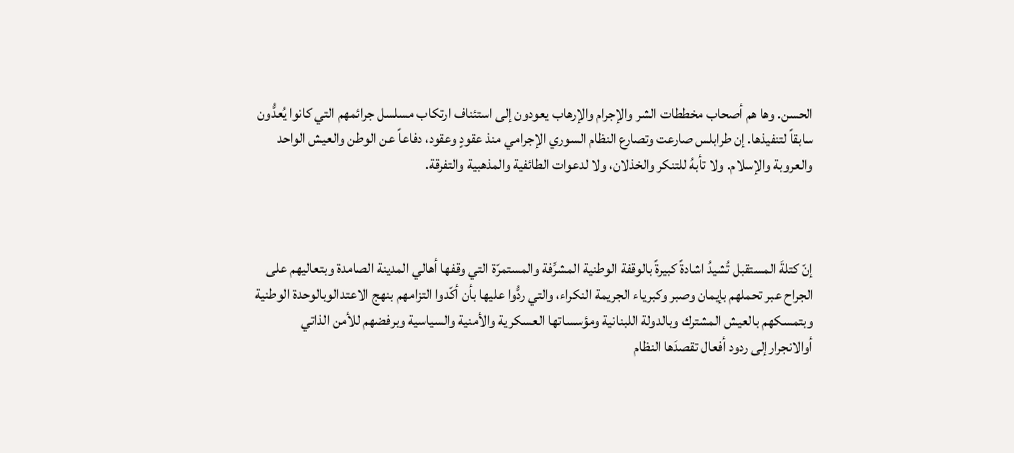الحسن. وها هم أصحاب مخططات الشر والإجرام والإرهاب يعودون إلى استئناف ارتكاب مسلسل جرائمهم التي كانوا يُعدُّون سابقاً لتنفيذها. إن طرابلس صارعت وتصارع النظام السوري الإجرامي منذ عقودٍ وعقود، دفاعاً عن الوطن والعيش الواحد والعروبة والإسلام. ولا تأبهُ للتنكر والخذلان، ولا لدعوات الطائفية والمذهبية والتفرقة.



إنّ كتلةَ المستقبل تُشيدُ اشادةً كبيرةً بالوقفة الوطنية المشرِّفة والمستمرّة التي وقفها أهالي المدينة الصامدة وبتعاليهم على الجراح عبر تحملهم بإيمان وصبر وكبرياء الجريمة النكراء، والتي ردُّوا عليها بأن أكّدوا التزامهم بنهج الاعتدالوبالوحدة الوطنية وبتمسكهم بالعيش المشترك وبالدولة اللبنانية ومؤسساتها العسكرية والأمنية والسياسية وبرفضهم للأمن الذاتي أوالانجرارإلى ردود أفعال تقصدَها النظام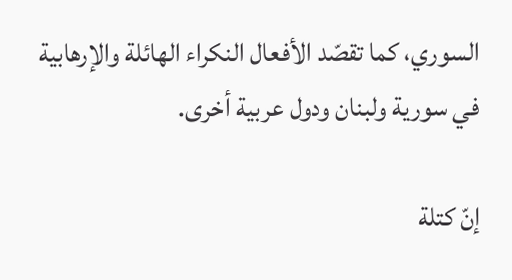السوري، كما تقصّد الأفعال النكراء الهائلة والإرهابية في سورية ولبنان ودول عربية أخرى.

إنّ كتلة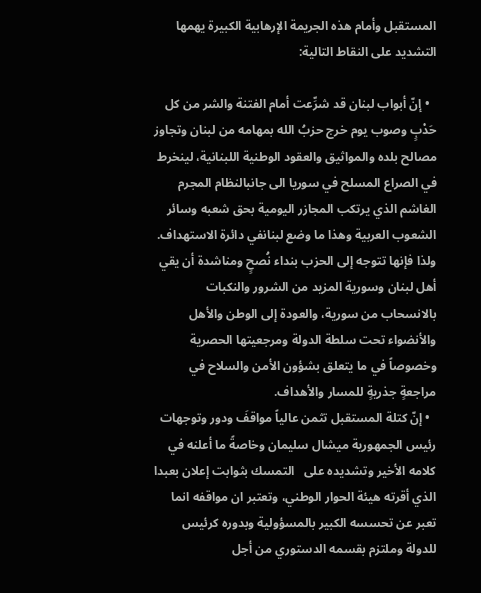المستقبل وأمام هذه الجريمة الإرهابية الكبيرة يهمها التشديد على النقاط التالية:

  • إنّ أبواب لبنان قد شرِّعت أمام الفتنة والشر من كل حَدْبٍ وصوب يوم خرج حزبُ الله بمهامه من لبنان وتجاوز مصالح بلده والمواثيق والعقود الوطنية اللبنانية، لينخرط في الصراع المسلح في سوريا الى جانبالنظام المجرم الغاشم الذي يرتكب المجازر اليومية بحق شعبه وسائر الشعوب العربية وهذا ما وضع لبنانفي دائرة الاستهداف. ولذا فإنها تتوجه إلى الحزب بنداء نُصحٍ ومناشدة أن يقي أهل لبنان وسورية المزيد من الشرور والنكبات بالانسحاب من سورية، والعودة إلى الوطن والأهل والأنضواء تحت سلطة الدولة ومرجعيتها الحصرية وخصوصاً في ما يتعلق بشؤون الأمن والسلاح في مراجعةٍ جذريةٍ للمسار والأهداف.
  • إنّ كتلة المستقبل تثمن عالياً مواقفَ ودور وتوجهات رئيس الجمهورية ميشال سليمان وخاصةً ما أعلنه في كلامه الأخير وتشديده على   التمسك بثوابت إعلان بعبدا الذي أقرته هيئة الحوار الوطني، وتعتبر ان مواقفه انما تعبر عن تحسسه الكبير بالمسؤولية وبدوره كرئيس للدولة وملتزم بقسمه الدستوري من أجل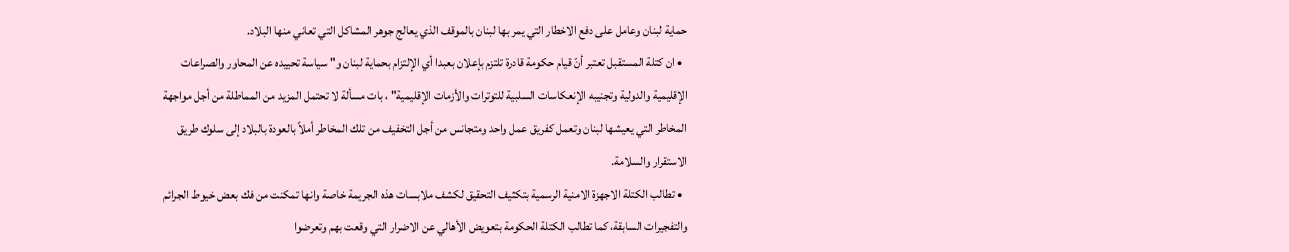حماية لبنان وعامل على دفع الاخطار التي يمر بها لبنان بالموقف الذي يعالج جوهر المشاكل التي تعاني منها البلاد.
  • ان كتلة المستقبل تعتبر أنّ قيام حكومة قادرة تلتزم بإعلان بعبدا أي الإلتزام بحماية لبنان و" سياسة تحييده عن المحاور والصراعات الإقليمية والدولية وتجنيبه الإنعكاسات السلبية للتوترات والأزمات الإقليمية" ، بات مسألة لا تحتمل المزيد من المماطلة من أجل مواجهة المخاطر التي يعيشها لبنان وتعمل كفريق عمل واحد ومتجانس من أجل التخفيف من تلك المخاطر أملاً بالعودة بالبلاد إلى سلوك طريق الاستقرار والسلامة.
  • تطالب الكتلة الاجهزة الامنية الرسمية بتكثيف التحقيق لكشف ملابسات هذه الجريمة خاصة وانها تمكنت من فك بعض خيوط الجرائم والتفجيرات السابقة، كما تطالب الكتلة الحكومة بتعويض الأهالي عن الاضرار التي وقعت بهم وتعرضوا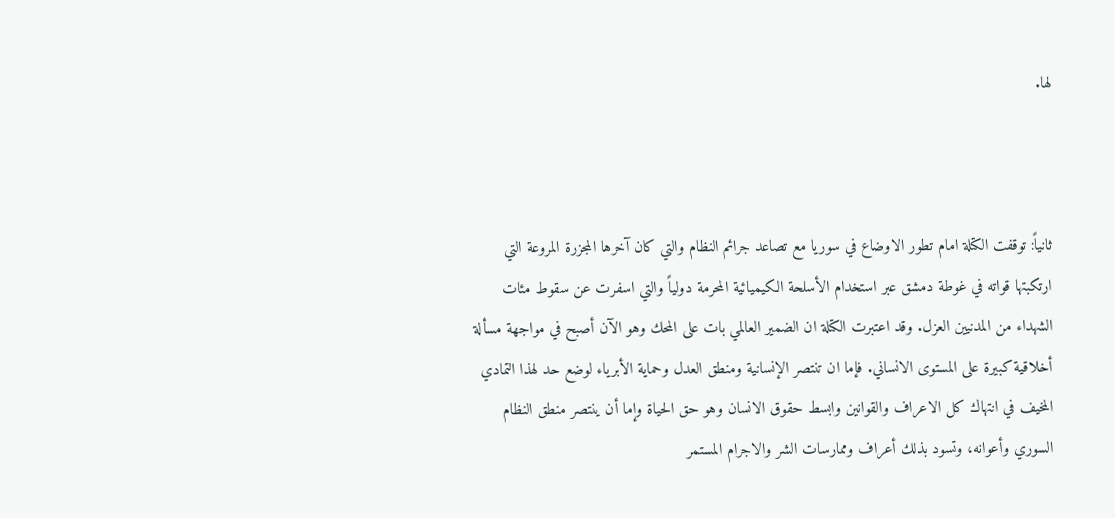لها.



ثانياً: توقفت الكتلة امام تطور الاوضاع في سوريا مع تصاعد جرائم النظام والتي كان آخرها المجزرة المروعة التي ارتكبتها قواته في غوطة دمشق عبر استخدام الأسلحة الكيميائية المحرمة دولياً والتي اسفرت عن سقوط مئات الشهداء من المدنيين العزل. وقد اعتبرت الكتلة ان الضمير العالمي بات على المحك وهو الآن أصبح في مواجهة مسألة أخلاقية كبيرة على المستوى الانساني. فإما ان تنتصر الإنسانية ومنطق العدل وحماية الأبرياء لوضع حد لهذا التمادي المخيف في انتهاك كل الاعراف والقوانين وابسط حقوق الانسان وهو حق الحياة وإما أن ينتصر منطق النظام السوري وأعوانه، وتسود بذلك أعراف وممارسات الشر والاجرام المستمر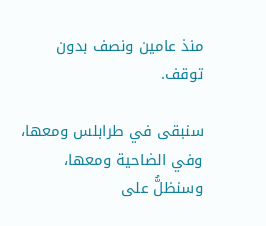منذ عامين ونصف بدون توقف.

سنبقى في طرابلس ومعها، وفي الضاحية ومعها، وسنظلُّ على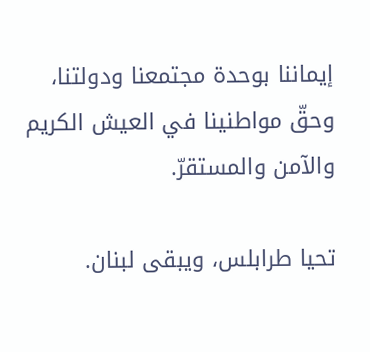إيماننا بوحدة مجتمعنا ودولتنا، وحقّ مواطنينا في العيش الكريم والآمن والمستقرّ.

تحيا طرابلس، ويبقى لبنان.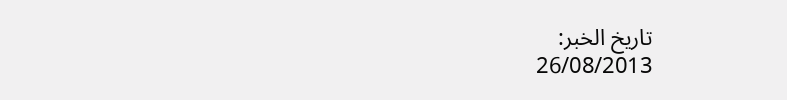تاريخ الخبر:
26/08/2013